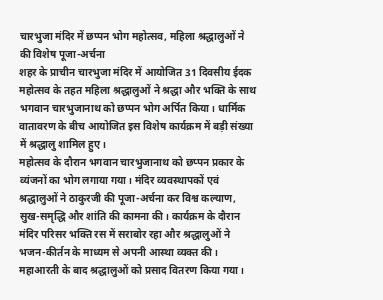चारभुजा मंदिर में छप्पन भोग महोत्सव, महिला श्रद्धालुओं ने की विशेष पूजा-अर्चना
शहर के प्राचीन चारभुजा मंदिर में आयोजित 31 दिवसीय ईदक महोत्सव के तहत महिला श्रद्धालुओं ने श्रद्धा और भक्ति के साथ भगवान चारभुजानाथ को छप्पन भोग अर्पित किया। धार्मिक वातावरण के बीच आयोजित इस विशेष कार्यक्रम में बड़ी संख्या में श्रद्धालु शामिल हुए।
महोत्सव के दौरान भगवान चारभुजानाथ को छप्पन प्रकार के व्यंजनों का भोग लगाया गया। मंदिर व्यवस्थापकों एवं श्रद्धालुओं ने ठाकुरजी की पूजा-अर्चना कर विश्व कल्याण, सुख-समृद्धि और शांति की कामना की। कार्यक्रम के दौरान मंदिर परिसर भक्ति रस में सराबोर रहा और श्रद्धालुओं ने भजन-कीर्तन के माध्यम से अपनी आस्था व्यक्त की।
महाआरती के बाद श्रद्धालुओं को प्रसाद वितरण किया गया।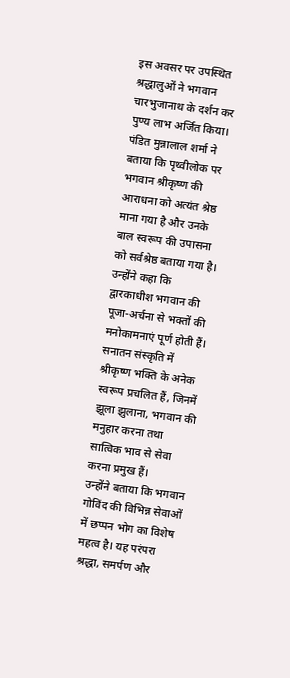इस अवसर पर उपस्थित श्रद्धालुओं ने भगवान चारभुजानाथ के दर्शन कर पुण्य लाभ अर्जित किया।
पंडित मुन्नालाल शर्मा ने बताया कि पृथ्वीलोक पर भगवान श्रीकृष्ण की आराधना को अत्यंत श्रेष्ठ माना गया है और उनके बाल स्वरूप की उपासना को सर्वश्रेष्ठ बताया गया है। उन्होंने कहा कि द्वारकाधीश भगवान की पूजा-अर्चना से भक्तों की मनोकामनाएं पूर्ण होती हैं। सनातन संस्कृति में श्रीकृष्ण भक्ति के अनेक स्वरूप प्रचलित हैं, जिनमें झूला झुलाना, भगवान की मनुहार करना तथा सात्विक भाव से सेवा करना प्रमुख हैं।
उन्होंने बताया कि भगवान गोविंद की विभिन्न सेवाओं में छप्पन भोग का विशेष महत्व है। यह परंपरा श्रद्धा, समर्पण और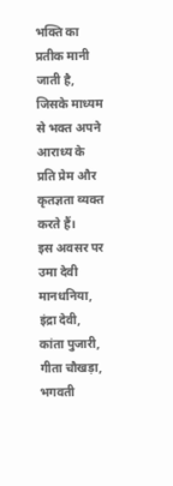भक्ति का प्रतीक मानी जाती है, जिसके माध्यम से भक्त अपने आराध्य के प्रति प्रेम और कृतज्ञता व्यक्त करते हैं।
इस अवसर पर उमा देवी मानधनिया, इंद्रा देवी, कांता पुजारी, गीता चौखड़ा, भगवती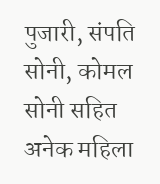पुजारी, संपति सोनी, कोमल सोनी सहित अनेक महिला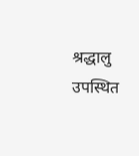श्रद्धालु उपस्थित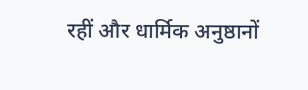रहीं और धार्मिक अनुष्ठानों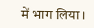में भाग लिया।